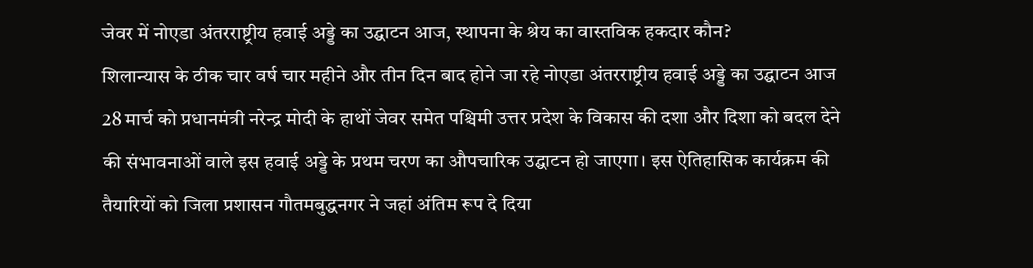जेवर में नोएडा अंतरराष्ट्रीय हवाई अड्डे का उद्घाटन आज, स्थापना के श्रेय का वास्तविक हकदार कौन?
शिलान्यास के ठीक चार वर्ष चार महीने और तीन दिन बाद होने जा रहे नोएडा अंतरराष्ट्रीय हवाई अड्डे का उद्घाटन आज 28 मार्च को प्रधानमंत्री नरेन्द्र मोदी के हाथों जेवर समेत पश्चिमी उत्तर प्रदेश के विकास की दशा और दिशा को बदल देने की संभावनाओं वाले इस हवाई अड्डे के प्रथम चरण का औपचारिक उद्घाटन हो जाएगा। इस ऐतिहासिक कार्यक्रम की तैयारियों को जिला प्रशासन गौतमबुद्धनगर ने जहां अंतिम रूप दे दिया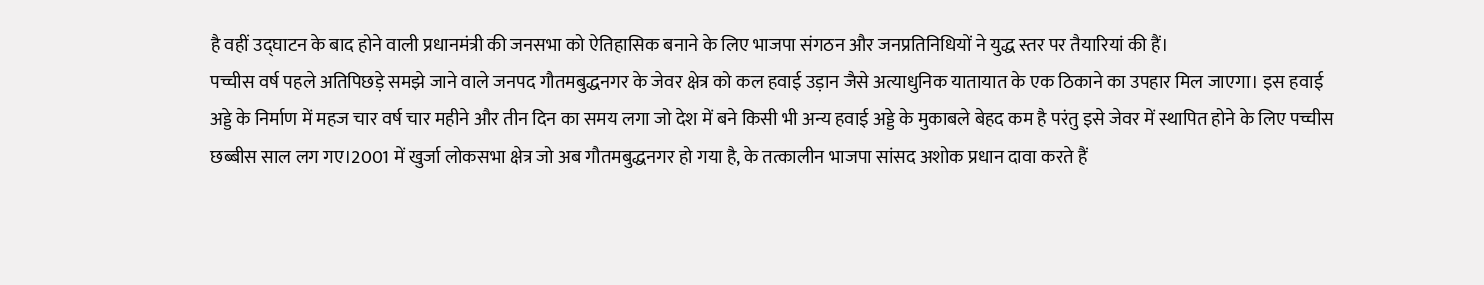है वहीं उद्घाटन के बाद होने वाली प्रधानमंत्री की जनसभा को ऐतिहासिक बनाने के लिए भाजपा संगठन और जनप्रतिनिधियों ने युद्ध स्तर पर तैयारियां की हैं।
पच्चीस वर्ष पहले अतिपिछड़े समझे जाने वाले जनपद गौतमबुद्धनगर के जेवर क्षेत्र को कल हवाई उड़ान जैसे अत्याधुनिक यातायात के एक ठिकाने का उपहार मिल जाएगा। इस हवाई अड्डे के निर्माण में महज चार वर्ष चार महीने और तीन दिन का समय लगा जो देश में बने किसी भी अन्य हवाई अड्डे के मुकाबले बेहद कम है परंतु इसे जेवर में स्थापित होने के लिए पच्चीस छब्बीस साल लग गए।2001 में खुर्जा लोकसभा क्षेत्र जो अब गौतमबुद्धनगर हो गया है, के तत्कालीन भाजपा सांसद अशोक प्रधान दावा करते हैं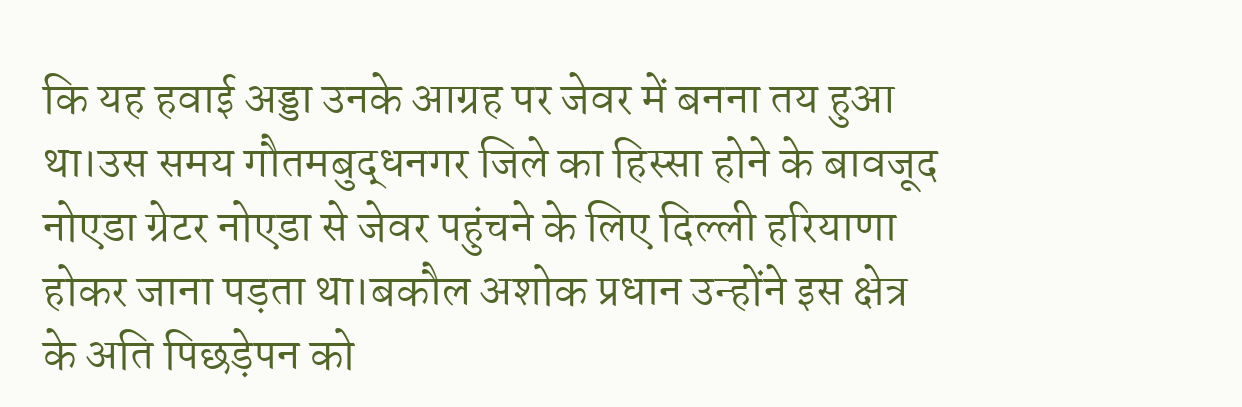कि यह हवाई अड्डा उनके आग्रह पर जेवर में बनना तय हुआ था।उस समय गौतमबुद्धनगर जिले का हिस्सा होने के बावजूद नोएडा ग्रेटर नोएडा से जेवर पहुंचने के लिए दिल्ली हरियाणा होकर जाना पड़ता था।बकौल अशोक प्रधान उन्होंने इस क्षेत्र के अति पिछड़ेपन को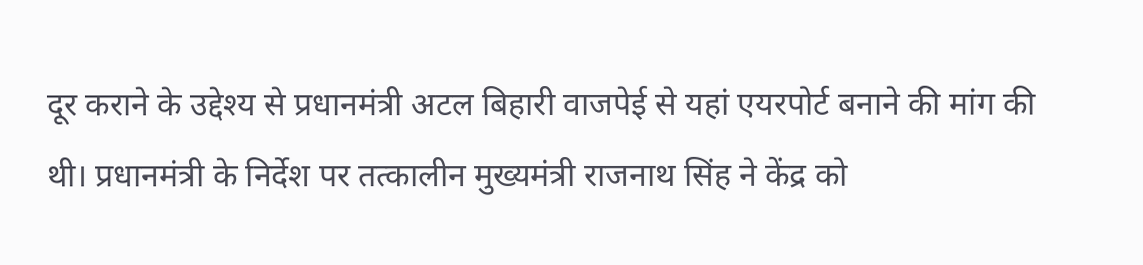दूर कराने के उद्देश्य से प्रधानमंत्री अटल बिहारी वाजपेई से यहां एयरपोर्ट बनाने की मांग की थी। प्रधानमंत्री के निर्देश पर तत्कालीन मुख्यमंत्री राजनाथ सिंह ने केंद्र को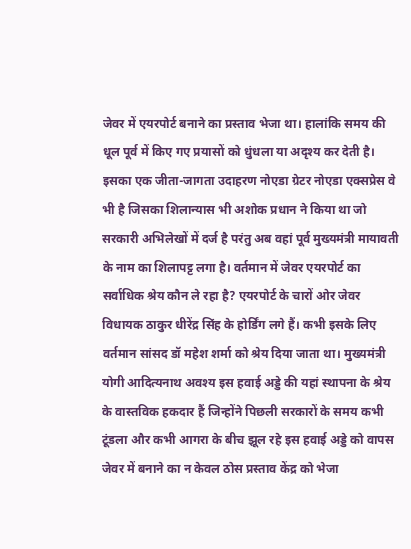जेवर में एयरपोर्ट बनाने का प्रस्ताव भेजा था। हालांकि समय की धूल पूर्व में किए गए प्रयासों को धुंधला या अदृश्य कर देती है। इसका एक जीता-जागता उदाहरण नोएडा ग्रेटर नोएडा एक्सप्रेस वे भी है जिसका शिलान्यास भी अशोक प्रधान ने किया था जो सरकारी अभिलेखों में दर्ज है परंतु अब वहां पूर्व मुख्यमंत्री मायावती के नाम का शिलापट्ट लगा है। वर्तमान में जेवर एयरपोर्ट का सर्वाधिक श्रेय कौन ले रहा है? एयरपोर्ट के चारों ओर जेवर विधायक ठाकुर धीरेंद्र सिंह के होर्डिंग लगे हैं। कभी इसके लिए वर्तमान सांसद डॉ महेश शर्मा को श्रेय दिया जाता था। मुख्यमंत्री योगी आदित्यनाथ अवश्य इस हवाई अड्डे की यहां स्थापना के श्रेय के वास्तविक हकदार हैं जिन्होंने पिछली सरकारों के समय कभी टूंडला और कभी आगरा के बीच झूल रहे इस हवाई अड्डे को वापस जेवर में बनाने का न केवल ठोस प्रस्ताव केंद्र को भेजा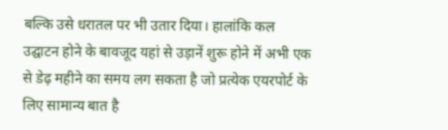बल्कि उसे धरातल पर भी उतार दिया। हालांकि कल उद्घाटन होने के बावजूद यहां से उड़ानें शुरू होने में अभी एक से डेढ़ महीने का समय लग सकता है जो प्रत्येक एयरपोर्ट के लिए सामान्य बात है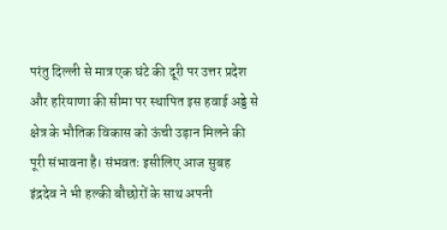परंतु दिल्ली से मात्र एक घंटे की दूरी पर उत्तर प्रदेश और हरियाणा की सीमा पर स्थापित इस हवाई अड्डे से क्षेत्र के भौतिक विकास को ऊंची उड़ान मिलने की पूरी संभावना है। संभवतः इसीलिए आज सुबह इंद्रदेव ने भी हल्की बौछोरों के साथ अपनी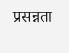प्रसन्नता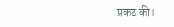प्रकट की।